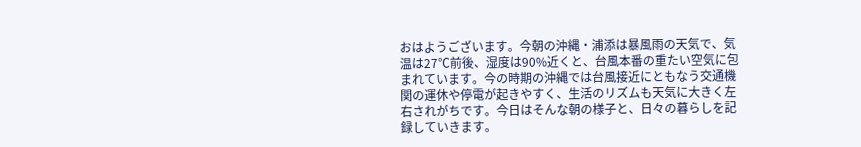おはようございます。今朝の沖縄・浦添は暴風雨の天気で、気温は27℃前後、湿度は90%近くと、台風本番の重たい空気に包まれています。今の時期の沖縄では台風接近にともなう交通機関の運休や停電が起きやすく、生活のリズムも天気に大きく左右されがちです。今日はそんな朝の様子と、日々の暮らしを記録していきます。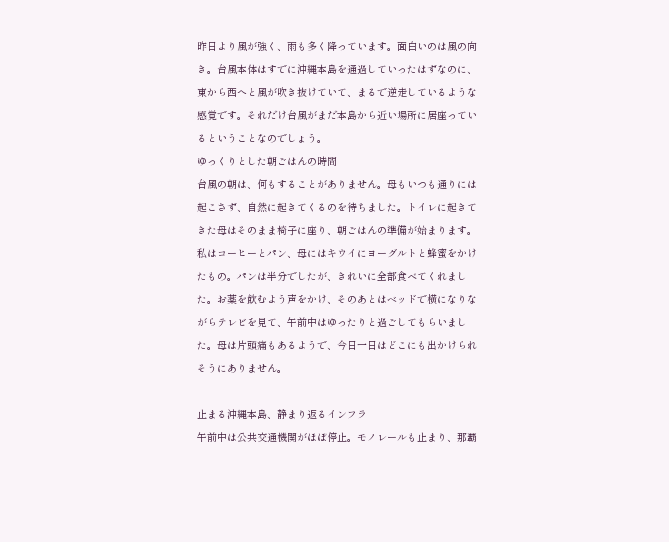昨日より風が強く、雨も多く降っています。面白いのは風の向き。台風本体はすでに沖縄本島を通過していったはずなのに、東から西へと風が吹き抜けていて、まるで逆走しているような感覚です。それだけ台風がまだ本島から近い場所に居座っているということなのでしょう。
ゆっくりとした朝ごはんの時間
台風の朝は、何もすることがありません。母もいつも通りには起こさず、自然に起きてくるのを待ちました。トイレに起きてきた母はそのまま椅子に座り、朝ごはんの準備が始まります。私はコーヒーとパン、母にはキウイにヨーグルトと蜂蜜をかけたもの。パンは半分でしたが、きれいに全部食べてくれました。お薬を飲むよう声をかけ、そのあとはベッドで横になりながらテレビを見て、午前中はゆったりと過ごしてもらいました。母は片頭痛もあるようで、今日一日はどこにも出かけられそうにありません。

止まる沖縄本島、静まり返るインフラ
午前中は公共交通機関がほぼ停止。モノレールも止まり、那覇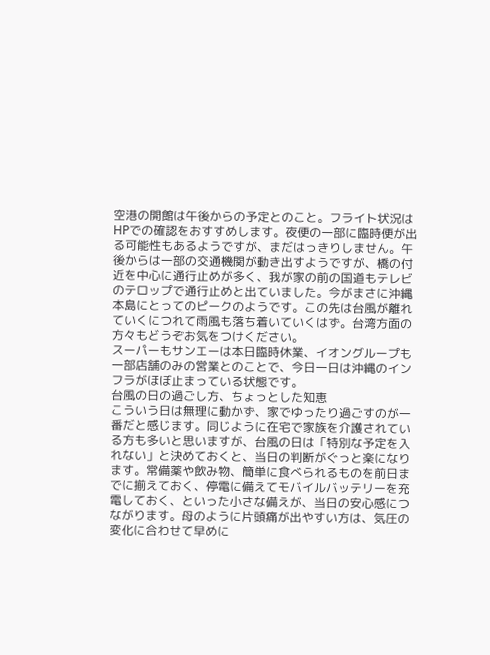空港の開館は午後からの予定とのこと。フライト状況はHPでの確認をおすすめします。夜便の一部に臨時便が出る可能性もあるようですが、まだはっきりしません。午後からは一部の交通機関が動き出すようですが、橋の付近を中心に通行止めが多く、我が家の前の国道もテレビのテロップで通行止めと出ていました。今がまさに沖縄本島にとってのピークのようです。この先は台風が離れていくにつれて雨風も落ち着いていくはず。台湾方面の方々もどうぞお気をつけください。
スーパーもサンエーは本日臨時休業、イオングループも一部店舗のみの営業とのことで、今日一日は沖縄のインフラがほぼ止まっている状態です。
台風の日の過ごし方、ちょっとした知恵
こういう日は無理に動かず、家でゆったり過ごすのが一番だと感じます。同じように在宅で家族を介護されている方も多いと思いますが、台風の日は「特別な予定を入れない」と決めておくと、当日の判断がぐっと楽になります。常備薬や飲み物、簡単に食べられるものを前日までに揃えておく、停電に備えてモバイルバッテリーを充電しておく、といった小さな備えが、当日の安心感につながります。母のように片頭痛が出やすい方は、気圧の変化に合わせて早めに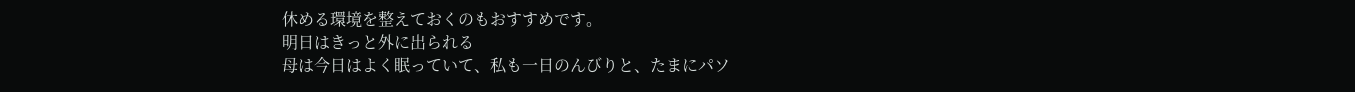休める環境を整えておくのもおすすめです。
明日はきっと外に出られる
母は今日はよく眠っていて、私も一日のんびりと、たまにパソ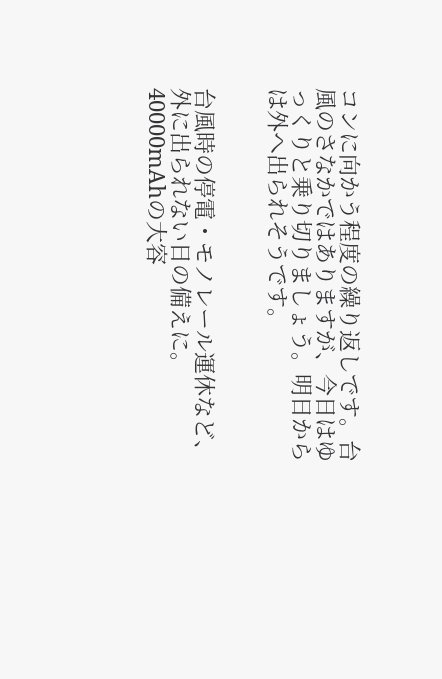コンに向かう程度の繰り返しです。台風のさなかではありますが、今日はゆっくりと乗り切りましょう。明日からは外へ出られそうです。


台風時の停電・モノレール運休など、外に出られない日の備えに。40000mAhの大容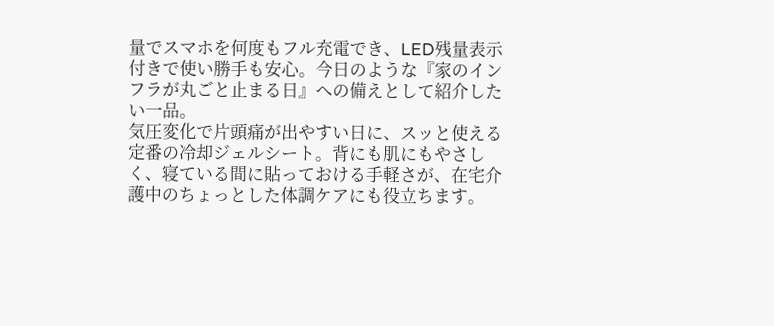量でスマホを何度もフル充電でき、LED残量表示付きで使い勝手も安心。今日のような『家のインフラが丸ごと止まる日』への備えとして紹介したい一品。
気圧変化で片頭痛が出やすい日に、スッと使える定番の冷却ジェルシート。背にも肌にもやさしく、寝ている間に貼っておける手軽さが、在宅介護中のちょっとした体調ケアにも役立ちます。